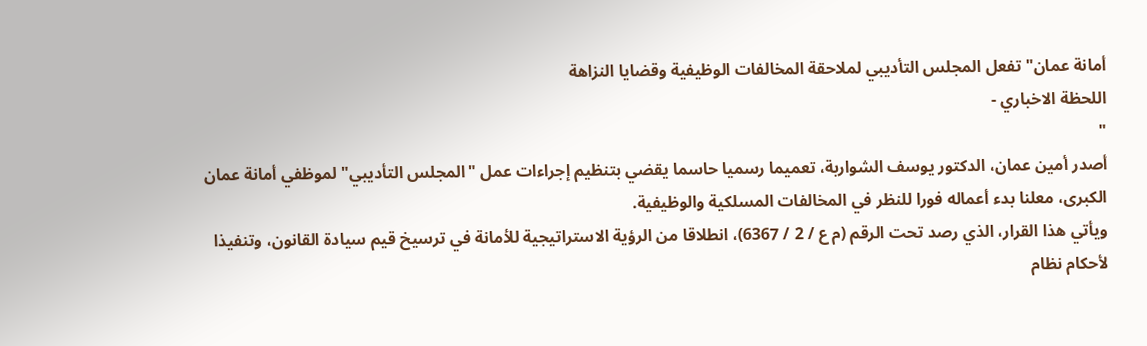أمانة عمان" تفعل المجلس التأديبي لملاحقة المخالفات الوظيفية وقضايا النزاهة
اللحظة الاخباري -
"
أصدر أمين عمان، الدكتور يوسف الشواربة، تعميما رسميا حاسما يقضي بتنظيم إجراءات عمل "المجلس التأديبي" لموظفي أمانة عمان الكبرى، معلنا بدء أعماله فورا للنظر في المخالفات المسلكية والوظيفية.
ويأتي هذا القرار، الذي رصد تحت الرقم (م ع / 2 / 6367)، انطلاقا من الرؤية الاستراتيجية للأمانة في ترسيخ قيم سيادة القانون، وتنفيذا لأحكام نظام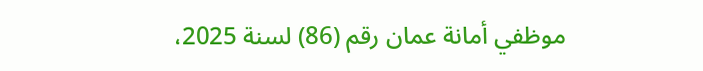موظفي أمانة عمان رقم (86) لسنة 2025،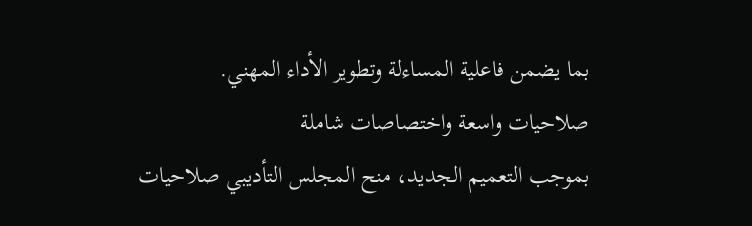بما يضمن فاعلية المساءلة وتطوير الأداء المهني.
صلاحيات واسعة واختصاصات شاملة
بموجب التعميم الجديد، منح المجلس التأديبي صلاحيات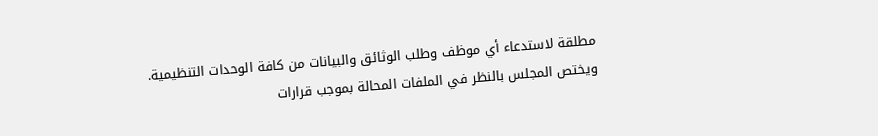مطلقة لاستدعاء أي موظف وطلب الوثائق والبيانات من كافة الوحدات التنظيمية.
ويختص المجلس بالنظر في الملفات المحالة بموجب قرارات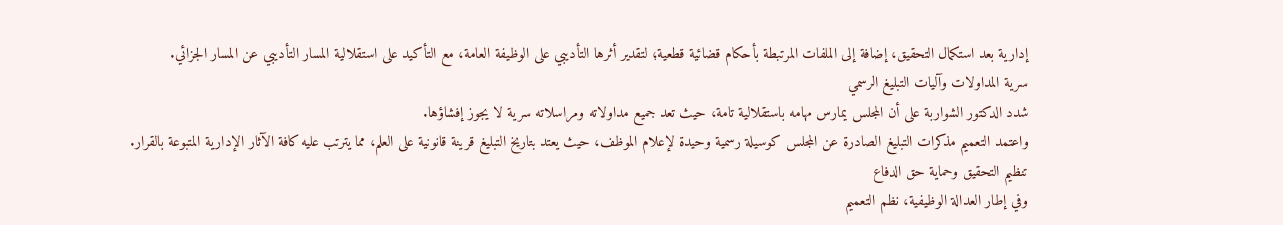إدارية بعد استكمال التحقيق، إضافة إلى الملفات المرتبطة بأحكام قضائية قطعية؛ لتقدير أثرها التأديبي على الوظيفة العامة، مع التأكيد على استقلالية المسار التأديبي عن المسار الجزائي.
سرية المداولات وآليات التبليغ الرسمي
شدد الدكتور الشواربة على أن المجلس يمارس مهامه باستقلالية تامة، حيث تعد جميع مداولاته ومراسلاته سرية لا يجوز إفشاؤها.
واعتمد التعميم مذكرات التبليغ الصادرة عن المجلس كوسيلة رسمية وحيدة لإعلام الموظف، حيث يعتد بتاريخ التبليغ قرينة قانونية على العلم، مما يترتب عليه كافة الآثار الإدارية المتبوعة بالقرار.
تنظيم التحقيق وحماية حق الدفاع
وفي إطار العدالة الوظيفية، نظم التعميم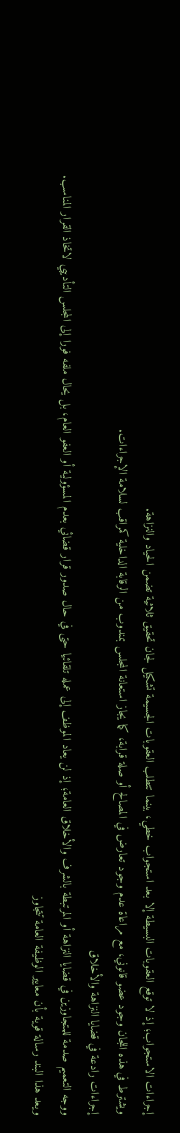إجراءات الاستجواب؛ إذ لا توقع العقوبات البسيطة إلا بعد استجواب خطي، بينما تتطلب العقوبات الجسيمة تشكيل لجان تحقيق ثلاثية تضمن الحياد والنزاهة.
ويشترط في هذه اللجان وجود عضو قانوني، مع مراعاة عدم وجود تعارض في المصالح أو صلة قرابة، كما يجاز استعانة المجلس بمندوب من الرقابة الداخلية كمراقب لسلامة الإجراءات.
إجراءات رادعة في قضايا النزاهة والأخلاق
ووجه التعميم صدمة للمتجاوزين في قضايا النزاهة أو المرتبطة بالشرف والأخلاق العامة؛ إذ لن يعاد الموظف إلى عمله تلقائيا حتى في حال صدور قرار قضائي بعدم المسؤولية أو العفو العام، بل يحال ملفه فورا إلى المجلس التأديبي لاتخاذ القرار المناسب.
ويعد هذا البند رسالة قوية بأن معايير الوظيفة العامة تتجاوز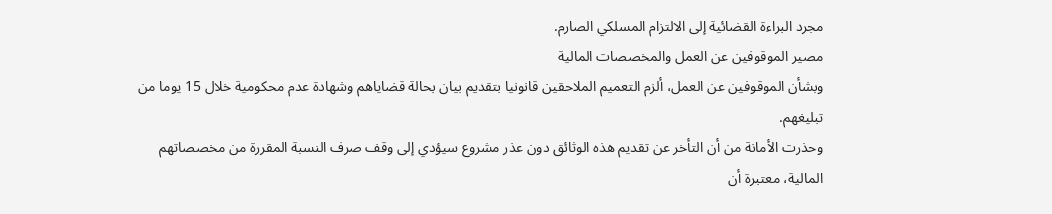مجرد البراءة القضائية إلى الالتزام المسلكي الصارم.
مصير الموقوفين عن العمل والمخصصات المالية
وبشأن الموقوفين عن العمل، ألزم التعميم الملاحقين قانونيا بتقديم بيان بحالة قضاياهم وشهادة عدم محكومية خلال 15 يوما من تبليغهم.
وحذرت الأمانة من أن التأخر عن تقديم هذه الوثائق دون عذر مشروع سيؤدي إلى وقف صرف النسبة المقررة من مخصصاتهم المالية، معتبرة أن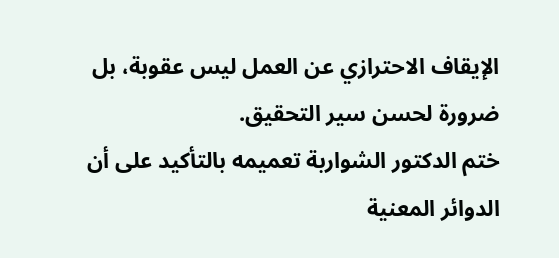الإيقاف الاحترازي عن العمل ليس عقوبة، بل ضرورة لحسن سير التحقيق.
ختم الدكتور الشواربة تعميمه بالتأكيد على أن الدوائر المعنية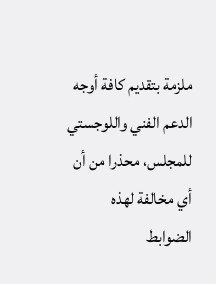ملزمة بتقديم كافة أوجه الدعم الفني واللوجستي للمجلس، محذرا من أن أي مخالفة لهذه الضوابط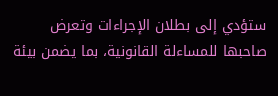ستؤدي إلى بطلان الإجراءات وتعرض صاحبها للمساءلة القانونية، بما يضمن بيئة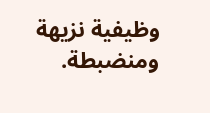وظيفية نزيهة ومنضبطة.